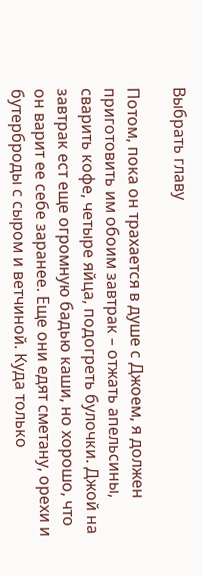Выбрать главу

Потом, пока он трахается в душе с Джоем, я должен приготовить им обоим завтрак – отжать апельсины, сварить кофе, четыре яйца, подогреть булочки. Джой на завтрак ест еще огромную бадью каши, но хорошо, что он варит ее себе заранее. Еще они едят сметану, орехи и бутерброды с сыром и ветчиной. Куда только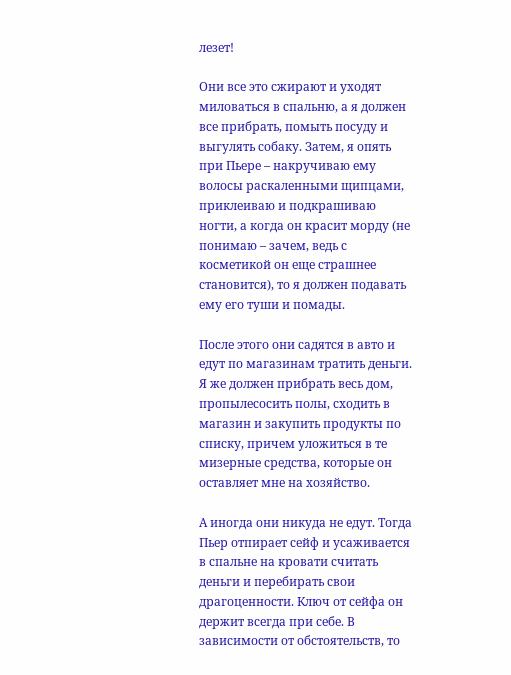лезет!

Они все это сжирают и уходят миловаться в спальню, а я должен все прибрать, помыть посуду и выгулять собаку. Затем, я опять при Пьере – накручиваю ему волосы раскаленными щипцами, приклеиваю и подкрашиваю ногти, а когда он красит морду (не понимаю – зачем, ведь с косметикой он еще страшнее становится), то я должен подавать ему его туши и помады.

После этого они садятся в авто и едут по магазинам тратить деньги. Я же должен прибрать весь дом, пропылесосить полы, сходить в магазин и закупить продукты по списку, причем уложиться в те мизерные средства, которые он оставляет мне на хозяйство.

А иногда они никуда не едут. Тогда Пьер отпирает сейф и усаживается в спальне на кровати считать деньги и перебирать свои драгоценности. Ключ от сейфа он держит всегда при себе. В зависимости от обстоятельств, то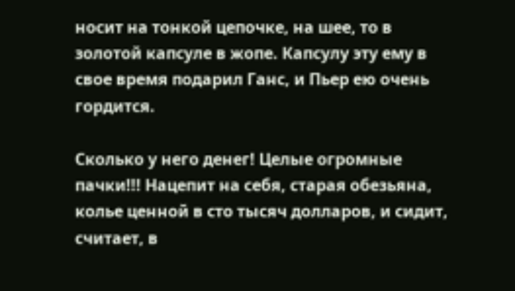носит на тонкой цепочке, на шее, то в золотой капсуле в жопе. Капсулу эту ему в свое время подарил Ганс, и Пьер ею очень гордится.

Сколько у него денег! Целые огромные пачки!!! Нацепит на себя, старая обезьяна, колье ценной в сто тысяч долларов, и сидит, считает, в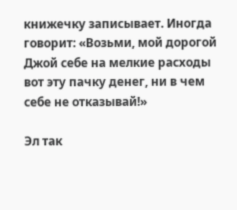книжечку записывает. Иногда говорит: «Возьми, мой дорогой Джой себе на мелкие расходы вот эту пачку денег, ни в чем себе не отказывай!»

Эл так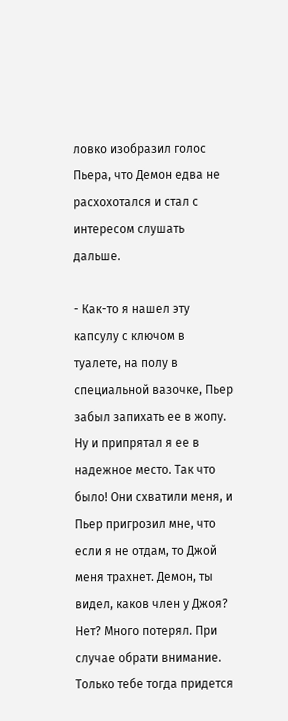ловко изобразил голос Пьера, что Демон едва не расхохотался и стал с интересом слушать дальше.

- Как-то я нашел эту капсулу с ключом в туалете, на полу в специальной вазочке, Пьер забыл запихать ее в жопу. Ну и припрятал я ее в надежное место. Так что было! Они схватили меня, и Пьер пригрозил мне, что если я не отдам, то Джой меня трахнет. Демон, ты видел, каков член у Джоя? Нет? Много потерял. При случае обрати внимание. Только тебе тогда придется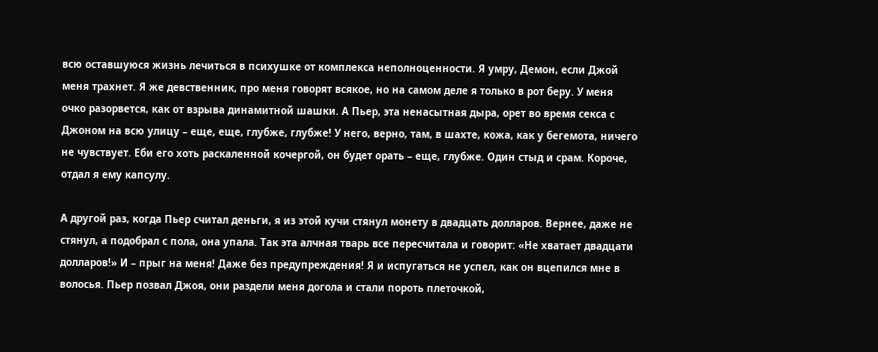всю оставшуюся жизнь лечиться в психушке от комплекса неполноценности. Я умру, Демон, если Джой меня трахнет. Я же девственник, про меня говорят всякое, но на самом деле я только в рот беру. У меня очко разорвется, как от взрыва динамитной шашки. А Пьер, эта ненасытная дыра, орет во время секса с Джоном на всю улицу – еще, еще, глубже, глубже! У него, верно, там, в шахте, кожа, как у бегемота, ничего не чувствует. Еби его хоть раскаленной кочергой, он будет орать – еще, глубже. Один стыд и срам. Короче, отдал я ему капсулу.

А другой раз, когда Пьер считал деньги, я из этой кучи стянул монету в двадцать долларов. Вернее, даже не стянул, а подобрал с пола, она упала. Так эта алчная тварь все пересчитала и говорит: «Не хватает двадцати долларов!» И – прыг на меня! Даже без предупреждения! Я и испугаться не успел, как он вцепился мне в волосья. Пьер позвал Джоя, они раздели меня догола и стали пороть плеточкой,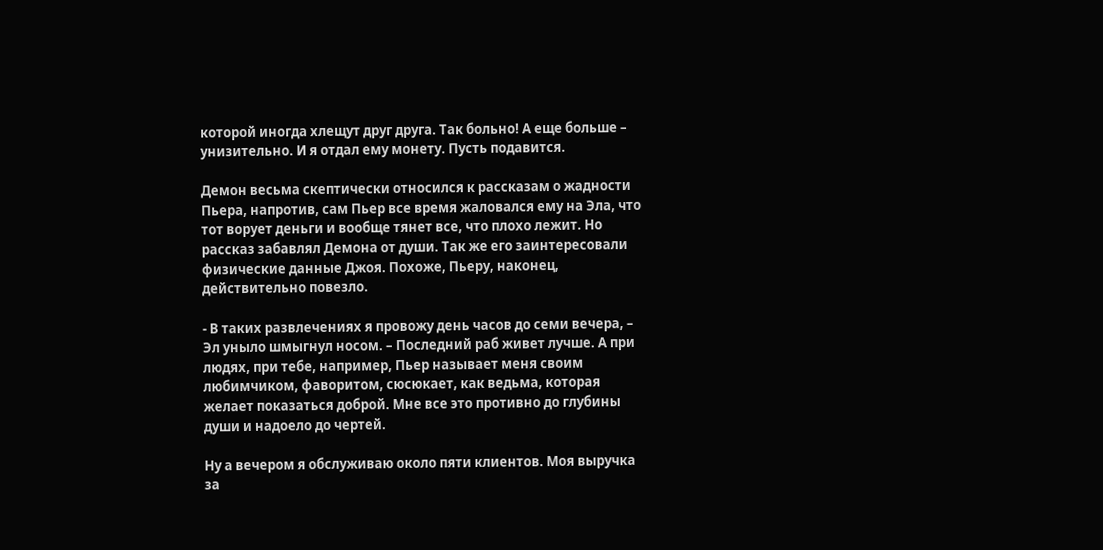которой иногда хлещут друг друга. Так больно! А еще больше – унизительно. И я отдал ему монету. Пусть подавится.

Демон весьма скептически относился к рассказам о жадности Пьера, напротив, сам Пьер все время жаловался ему на Эла, что тот ворует деньги и вообще тянет все, что плохо лежит. Но рассказ забавлял Демона от души. Так же его заинтересовали физические данные Джоя. Похоже, Пьеру, наконец, действительно повезло.

- В таких развлечениях я провожу день часов до семи вечера, – Эл уныло шмыгнул носом. – Последний раб живет лучше. А при людях, при тебе, например, Пьер называет меня своим любимчиком, фаворитом, сюсюкает, как ведьма, которая желает показаться доброй. Мне все это противно до глубины души и надоело до чертей.

Ну а вечером я обслуживаю около пяти клиентов. Моя выручка за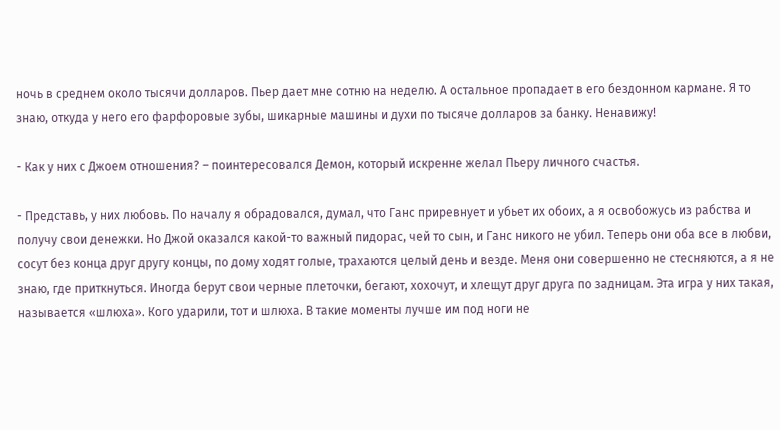ночь в среднем около тысячи долларов. Пьер дает мне сотню на неделю. А остальное пропадает в его бездонном кармане. Я то знаю, откуда у него его фарфоровые зубы, шикарные машины и духи по тысяче долларов за банку. Ненавижу!

- Как у них с Джоем отношения? – поинтересовался Демон, который искренне желал Пьеру личного счастья.

- Представь, у них любовь. По началу я обрадовался, думал, что Ганс приревнует и убьет их обоих, а я освобожусь из рабства и получу свои денежки. Но Джой оказался какой-то важный пидорас, чей то сын, и Ганс никого не убил. Теперь они оба все в любви, сосут без конца друг другу концы, по дому ходят голые, трахаются целый день и везде. Меня они совершенно не стесняются, а я не знаю, где приткнуться. Иногда берут свои черные плеточки, бегают, хохочут, и хлещут друг друга по задницам. Эта игра у них такая, называется «шлюха». Кого ударили, тот и шлюха. В такие моменты лучше им под ноги не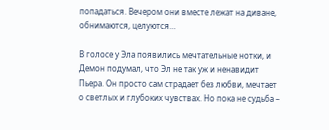попадаться. Вечером они вместе лежат на диване, обнимаются, целуются…

В голосе у Эла появились мечтательные нотки, и Демон подумал, что Эл не так уж и ненавидит Пьера. Он просто сам страдает без любви, мечтает о светлых и глубоких чувствах. Но пока не судьба –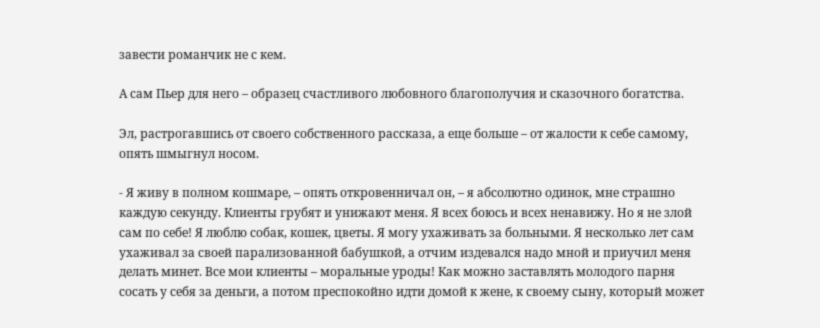завести романчик не с кем.

А сам Пьер для него – образец счастливого любовного благополучия и сказочного богатства.

Эл, растрогавшись от своего собственного рассказа, а еще больше – от жалости к себе самому, опять шмыгнул носом.

- Я живу в полном кошмаре, – опять откровенничал он, – я абсолютно одинок, мне страшно каждую секунду. Клиенты грубят и унижают меня. Я всех боюсь и всех ненавижу. Но я не злой сам по себе! Я люблю собак, кошек, цветы. Я могу ухаживать за больными. Я несколько лет сам ухаживал за своей парализованной бабушкой, а отчим издевался надо мной и приучил меня делать минет. Все мои клиенты – моральные уроды! Как можно заставлять молодого парня сосать у себя за деньги, а потом преспокойно идти домой к жене, к своему сыну, который может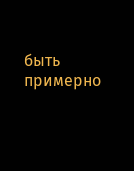быть примерно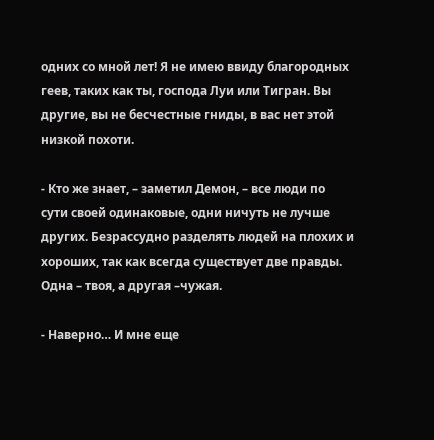одних со мной лет! Я не имею ввиду благородных геев, таких как ты, господа Луи или Тигран. Вы другие, вы не бесчестные гниды, в вас нет этой низкой похоти.

- Кто же знает, – заметил Демон, – все люди по сути своей одинаковые, одни ничуть не лучше других. Безрассудно разделять людей на плохих и хороших, так как всегда существует две правды. Одна – твоя, а другая –чужая.

- Наверно… И мне еще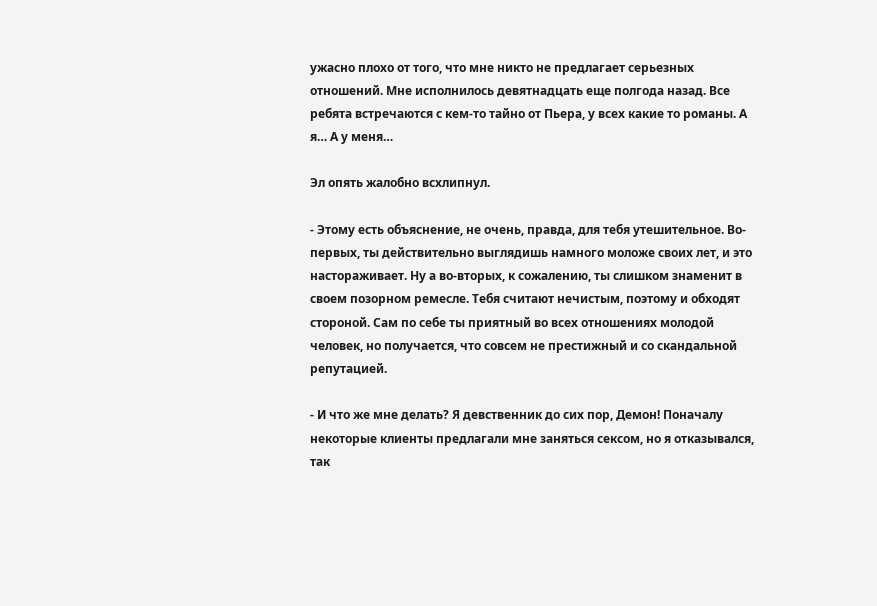ужасно плохо от того, что мне никто не предлагает серьезных отношений. Мне исполнилось девятнадцать еще полгода назад. Все ребята встречаются с кем-то тайно от Пьера, у всех какие то романы. А я… А у меня…

Эл опять жалобно всхлипнул.

- Этому есть объяснение, не очень, правда, для тебя утешительное. Во-первых, ты действительно выглядишь намного моложе своих лет, и это настораживает. Ну а во-вторых, к сожалению, ты слишком знаменит в своем позорном ремесле. Тебя считают нечистым, поэтому и обходят стороной. Сам по себе ты приятный во всех отношениях молодой человек, но получается, что совсем не престижный и со скандальной репутацией.

- И что же мне делать? Я девственник до сих пор, Демон! Поначалу некоторые клиенты предлагали мне заняться сексом, но я отказывался, так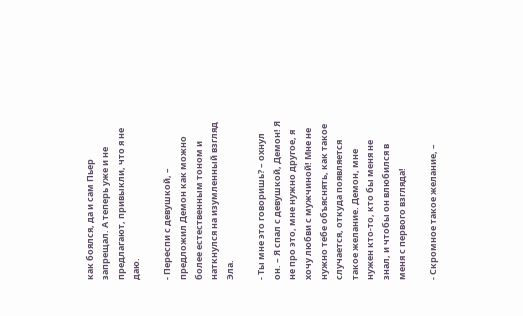как боялся, да и сам Пьер запрещал. А теперь уже и не предлагают, привыкли, что я не даю.

- Переспи с девушкой, – предложил Демон как можно более естественным тоном и наткнулся на изумленный взгляд Эла.

- Ты мне это говоришь? – охнул он. – Я спал с девушкой, Демон! Я не про это, мне нужно другое, я хочу любви с мужчиной! Мне не нужно тебе объяснять, как такое случается, откуда появляется такое желание. Демон, мне нужен кто-то, кто бы меня не знал, и чтобы он влюбился в меня с первого взгляда!

- Скромное такое желание, –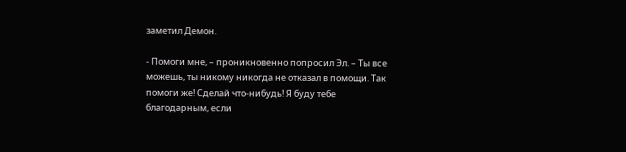заметил Демон.

- Помоги мне, – проникновенно попросил Эл. – Ты все можешь, ты никому никогда не отказал в помощи. Так помоги же! Сделай что-нибудь! Я буду тебе благодарным, если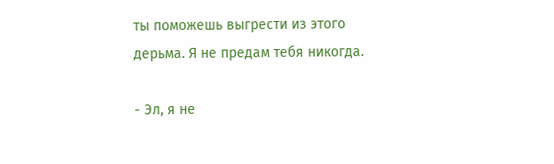ты поможешь выгрести из этого дерьма. Я не предам тебя никогда.

- Эл, я не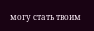могу стать твоим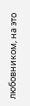любовником, на это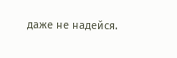даже не надейся.